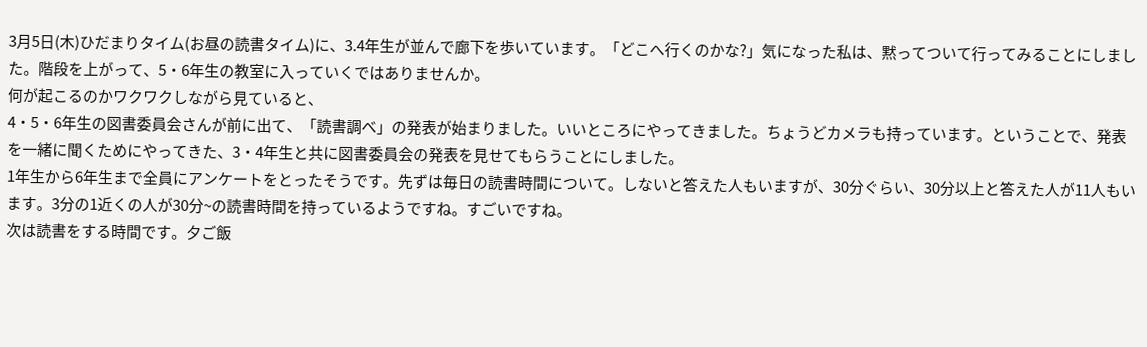3月5日(木)ひだまりタイム(お昼の読書タイム)に、3.4年生が並んで廊下を歩いています。「どこへ行くのかな?」気になった私は、黙ってついて行ってみることにしました。階段を上がって、5・6年生の教室に入っていくではありませんか。
何が起こるのかワクワクしながら見ていると、
4・5・6年生の図書委員会さんが前に出て、「読書調べ」の発表が始まりました。いいところにやってきました。ちょうどカメラも持っています。ということで、発表を一緒に聞くためにやってきた、3・4年生と共に図書委員会の発表を見せてもらうことにしました。
1年生から6年生まで全員にアンケートをとったそうです。先ずは毎日の読書時間について。しないと答えた人もいますが、30分ぐらい、30分以上と答えた人が11人もいます。3分の1近くの人が30分~の読書時間を持っているようですね。すごいですね。
次は読書をする時間です。夕ご飯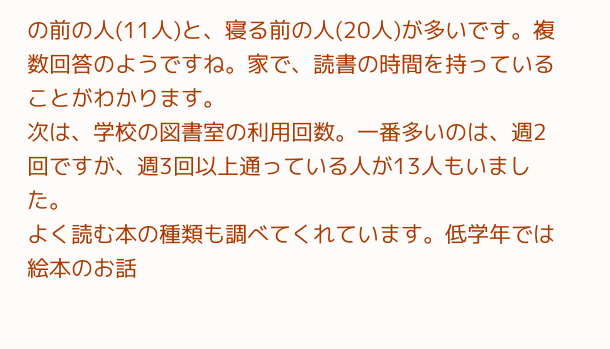の前の人(11人)と、寝る前の人(20人)が多いです。複数回答のようですね。家で、読書の時間を持っていることがわかります。
次は、学校の図書室の利用回数。一番多いのは、週2回ですが、週3回以上通っている人が13人もいました。
よく読む本の種類も調べてくれています。低学年では絵本のお話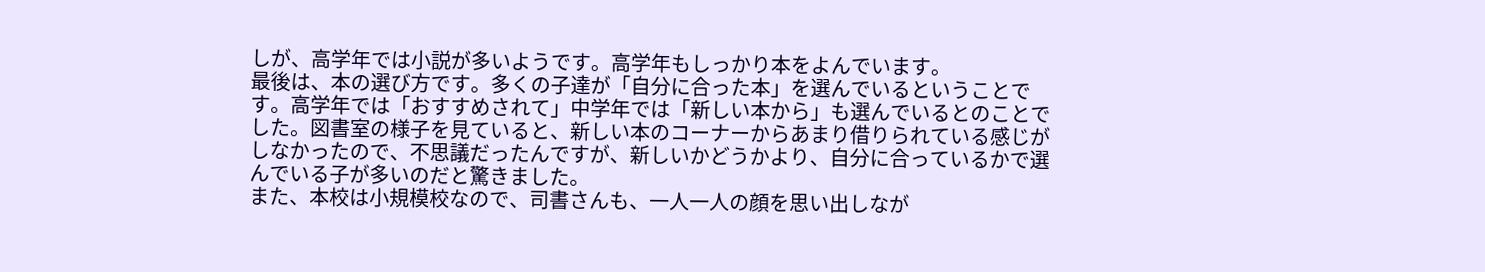しが、高学年では小説が多いようです。高学年もしっかり本をよんでいます。
最後は、本の選び方です。多くの子達が「自分に合った本」を選んでいるということです。高学年では「おすすめされて」中学年では「新しい本から」も選んでいるとのことでした。図書室の様子を見ていると、新しい本のコーナーからあまり借りられている感じがしなかったので、不思議だったんですが、新しいかどうかより、自分に合っているかで選んでいる子が多いのだと驚きました。
また、本校は小規模校なので、司書さんも、一人一人の顔を思い出しなが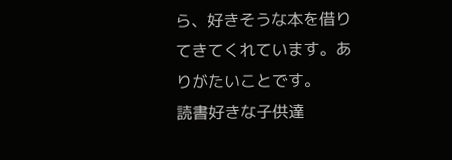ら、好きそうな本を借りてきてくれています。ありがたいことです。
読書好きな子供達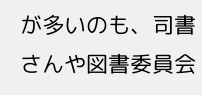が多いのも、司書さんや図書委員会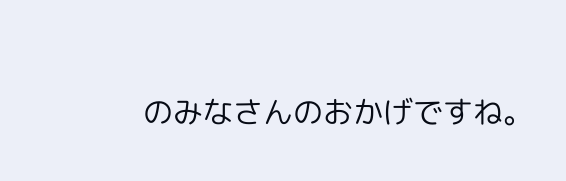のみなさんのおかげですね。